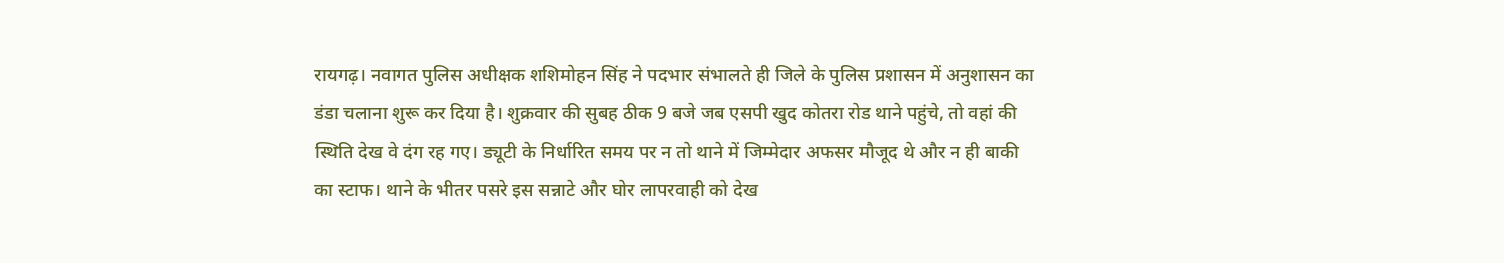रायगढ़। नवागत पुलिस अधीक्षक शशिमोहन सिंह ने पदभार संभालते ही जिले के पुलिस प्रशासन में अनुशासन का डंडा चलाना शुरू कर दिया है। शुक्रवार की सुबह ठीक 9 बजे जब एसपी खुद कोतरा रोड थाने पहुंचे, तो वहां की स्थिति देख वे दंग रह गए। ड्यूटी के निर्धारित समय पर न तो थाने में जिम्मेदार अफसर मौजूद थे और न ही बाकी का स्टाफ। थाने के भीतर पसरे इस सन्नाटे और घोर लापरवाही को देख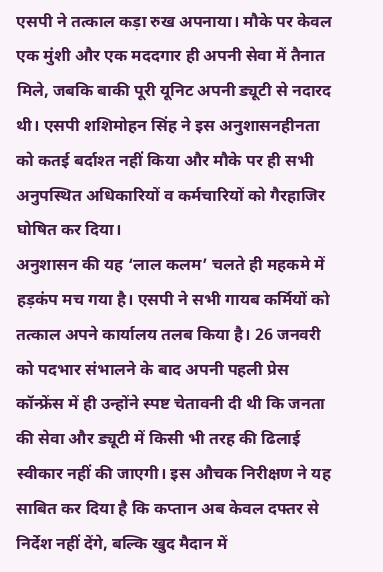एसपी ने तत्काल कड़ा रुख अपनाया। मौके पर केवल एक मुंशी और एक मददगार ही अपनी सेवा में तैनात मिले, जबकि बाकी पूरी यूनिट अपनी ड्यूटी से नदारद थी। एसपी शशिमोहन सिंह ने इस अनुशासनहीनता को कतई बर्दाश्त नहीं किया और मौके पर ही सभी अनुपस्थित अधिकारियों व कर्मचारियों को गैरहाजिर घोषित कर दिया।
अनुशासन की यह ‘लाल कलम’ चलते ही महकमे में हड़कंप मच गया है। एसपी ने सभी गायब कर्मियों को तत्काल अपने कार्यालय तलब किया है। 26 जनवरी को पदभार संभालने के बाद अपनी पहली प्रेस कॉन्फ्रेंस में ही उन्होंने स्पष्ट चेतावनी दी थी कि जनता की सेवा और ड्यूटी में किसी भी तरह की ढिलाई स्वीकार नहीं की जाएगी। इस औचक निरीक्षण ने यह साबित कर दिया है कि कप्तान अब केवल दफ्तर से निर्देश नहीं देंगे, बल्कि खुद मैदान में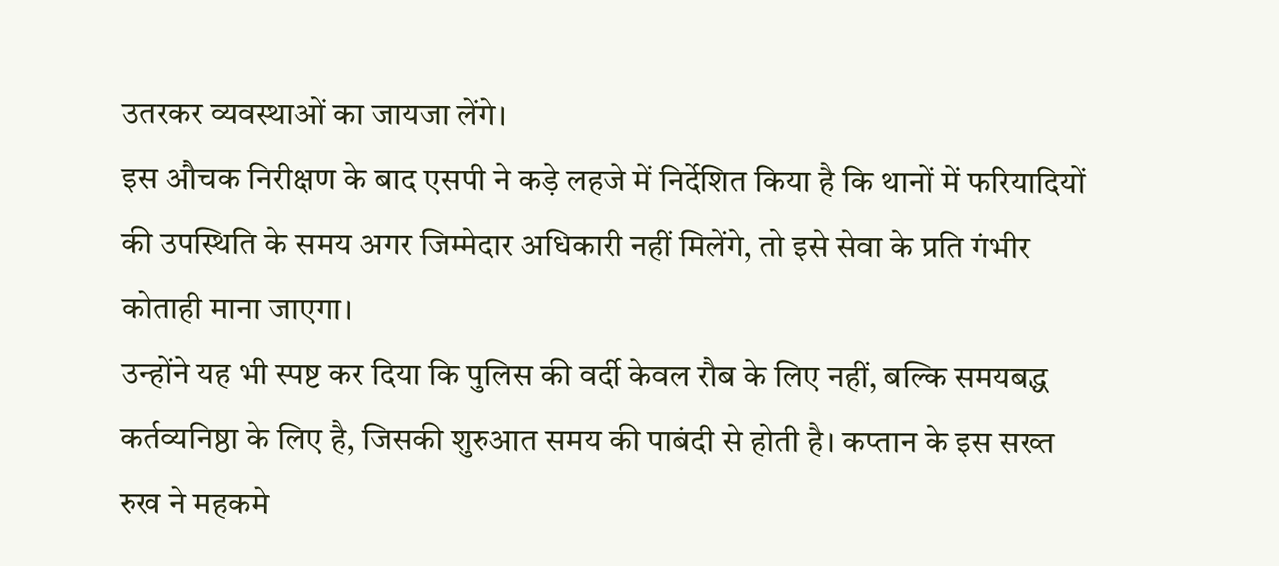उतरकर व्यवस्थाओं का जायजा लेंगे।
इस औचक निरीक्षण के बाद एसपी ने कड़े लहजे में निर्देशित किया है कि थानों में फरियादियों की उपस्थिति के समय अगर जिम्मेदार अधिकारी नहीं मिलेंगे, तो इसे सेवा के प्रति गंभीर कोताही माना जाएगा।
उन्होंने यह भी स्पष्ट कर दिया कि पुलिस की वर्दी केवल रौब के लिए नहीं, बल्कि समयबद्ध कर्तव्यनिष्ठा के लिए है, जिसकी शुरुआत समय की पाबंदी से होती है। कप्तान के इस सख्त रुख ने महकमे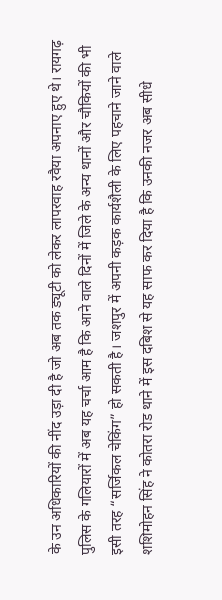के उन अधिकारियों की नींद उड़ा दी है जो अब तक ड्यूटी को लेकर लापरवाह रवैया अपनाए हुए थे। रायगढ़ पुलिस के गलियारों में अब यह चर्चा आम है कि आने वाले दिनों में जिले के अन्य थानों और चौकियों की भी इसी तरह “सर्जिकल चेकिंग” हो सकती है। जशपुर में अपनी कड़क कार्यशैली के लिए पहचाने जाने वाले शशिमोहन सिंह ने कोतरा रोड थाने में इस दबिश से यह साफ कर दिया है कि उनकी नजर अब सीधे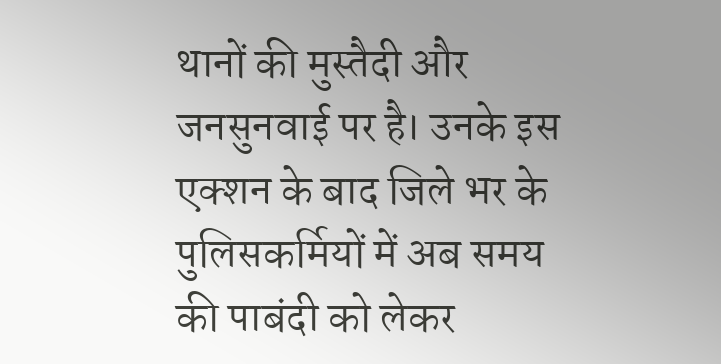थानों की मुस्तैदी और जनसुनवाई पर है। उनके इस एक्शन के बाद जिले भर के पुलिसकर्मियों में अब समय की पाबंदी को लेकर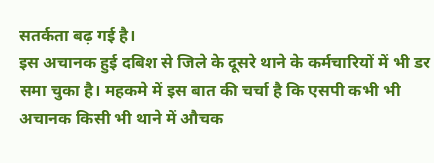सतर्कता बढ़ गई है।
इस अचानक हुई दबिश से जिले के दूसरे थाने के कर्मचारियों में भी डर समा चुका है। महकमे में इस बात की चर्चा है कि एसपी कभी भी अचानक किसी भी थाने में औचक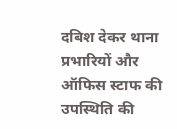दबिश देकर थाना प्रभारियों और ऑफिस स्टाफ की उपस्थिति की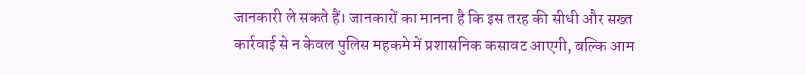जानकारी ले सकते हैं। जानकारों का मानना है कि इस तरह की सीधी और सख्त कार्रवाई से न केवल पुलिस महकमे में प्रशासनिक कसावट आएगी, बल्कि आम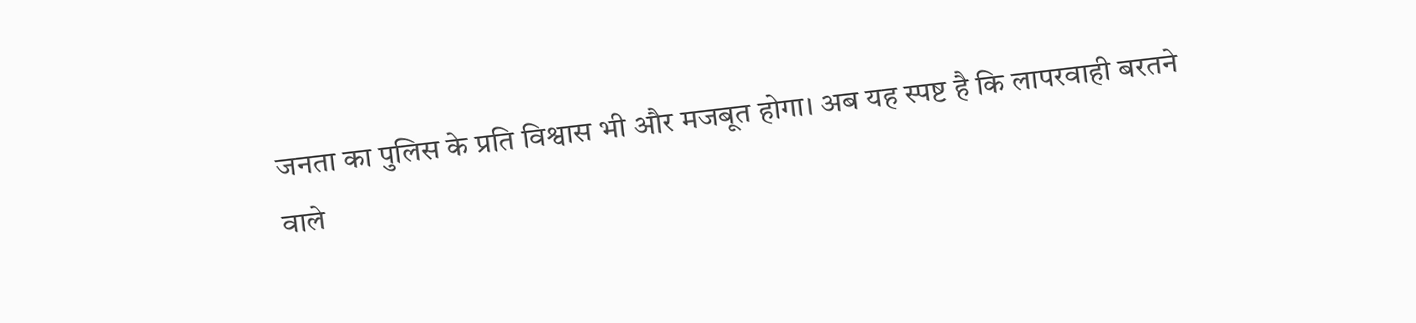जनता का पुलिस के प्रति विश्वास भी और मजबूत होगा। अब यह स्पष्ट है कि लापरवाही बरतने वाले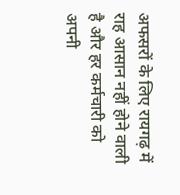अफसरों के लिए रायगढ़ में राह आसान नहीं होने वाली है और हर कर्मचारी को अपनी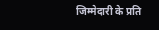जिम्मेदारी के प्रति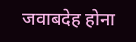जवाबदेह होना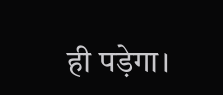ही पड़ेगा।